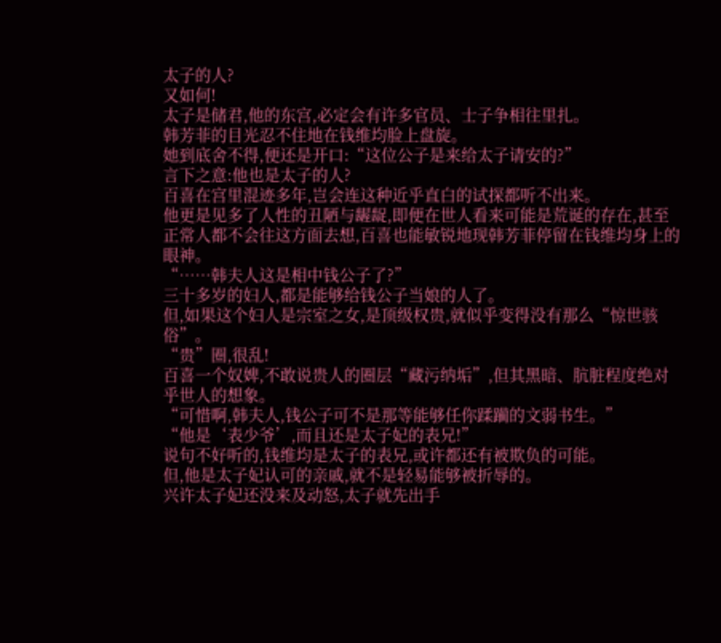太子的人?
又如何!
太子是储君,他的东宫,必定会有许多官员、士子争相往里扎。
韩芳菲的目光忍不住地在钱维均脸上盘旋。
她到底舍不得,便还是开口:“这位公子是来给太子请安的?”
言下之意:他也是太子的人?
百喜在宫里混迹多年,岂会连这种近乎直白的试探都听不出来。
他更是见多了人性的丑陋与龌龊,即便在世人看来可能是荒诞的存在,甚至正常人都不会往这方面去想,百喜也能敏锐地现韩芳菲停留在钱维均身上的眼神。
“……韩夫人这是相中钱公子了?”
三十多岁的妇人,都是能够给钱公子当娘的人了。
但,如果这个妇人是宗室之女,是顶级权贵,就似乎变得没有那么“惊世骇俗”。
“贵”圈,很乱!
百喜一个奴婢,不敢说贵人的圈层“藏污纳垢”,但其黑暗、肮脏程度绝对乎世人的想象。
“可惜啊,韩夫人,钱公子可不是那等能够任你蹂躏的文弱书生。”
“他是‘表少爷’,而且还是太子妃的表兄!”
说句不好听的,钱维均是太子的表兄,或许都还有被欺负的可能。
但,他是太子妃认可的亲戚,就不是轻易能够被折辱的。
兴许太子妃还没来及动怒,太子就先出手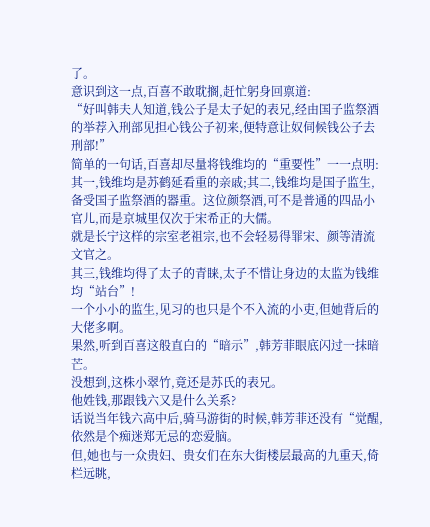了。
意识到这一点,百喜不敢耽搁,赶忙躬身回禀道:
“好叫韩夫人知道,钱公子是太子妃的表兄,经由国子监祭酒的举荐入刑部见担心钱公子初来,便特意让奴伺候钱公子去刑部!”
简单的一句话,百喜却尽量将钱维均的“重要性”一一点明:
其一,钱维均是苏鹤延看重的亲戚;其二,钱维均是国子监生,备受国子监祭酒的器重。这位颜祭酒,可不是普通的四品小官儿,而是京城里仅次于宋希正的大儒。
就是长宁这样的宗室老祖宗,也不会轻易得罪宋、颜等清流文官之。
其三,钱维均得了太子的青睐,太子不惜让身边的太监为钱维均“站台”!
一个小小的监生,见习的也只是个不入流的小吏,但她背后的大佬多啊。
果然,听到百喜这般直白的“暗示”,韩芳菲眼底闪过一抹暗芒。
没想到,这株小翠竹,竟还是苏氏的表兄。
他姓钱,那跟钱六又是什么关系?
话说当年钱六高中后,骑马游街的时候,韩芳菲还没有“觉醒,依然是个痴迷郑无忌的恋爱脑。
但,她也与一众贵妇、贵女们在东大街楼层最高的九重天,倚栏远眺,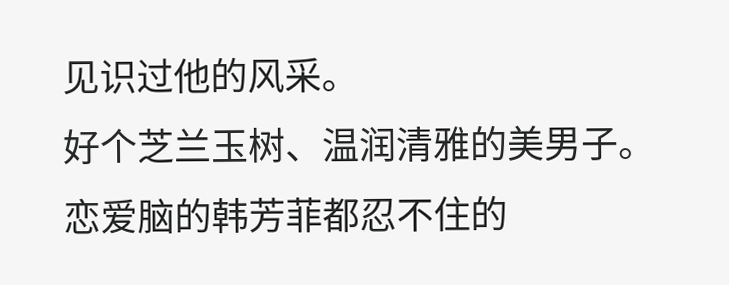见识过他的风采。
好个芝兰玉树、温润清雅的美男子。
恋爱脑的韩芳菲都忍不住的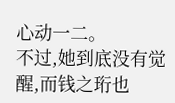心动一二。
不过,她到底没有觉醒,而钱之珩也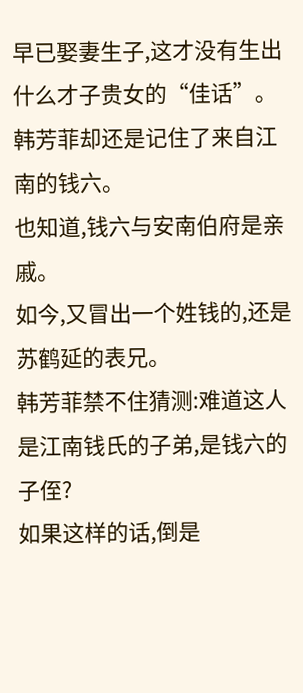早已娶妻生子,这才没有生出什么才子贵女的“佳话”。
韩芳菲却还是记住了来自江南的钱六。
也知道,钱六与安南伯府是亲戚。
如今,又冒出一个姓钱的,还是苏鹤延的表兄。
韩芳菲禁不住猜测:难道这人是江南钱氏的子弟,是钱六的子侄?
如果这样的话,倒是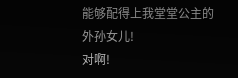能够配得上我堂堂公主的外孙女儿!
对啊!